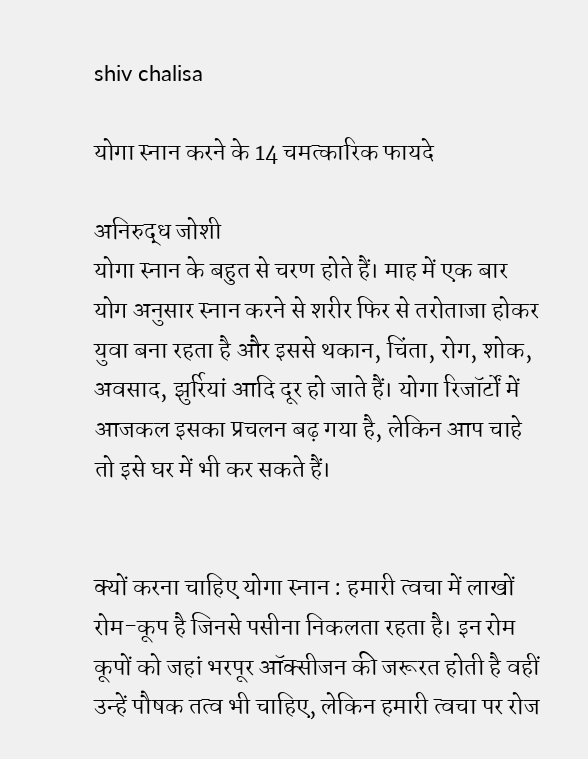shiv chalisa

योगा स्नान करने के 14 चमत्कारिक फायदे

अनिरुद्ध जोशी
योगा स्नान के बहुत से चरण होते हैं। माह में एक बार योग अनुसार स्नान करने से शरीर फिर से तरोताजा होकर युवा बना रहता है और इससे थकान, चिंता, रोग, शोक, अवसाद, झुर्रियां आदि दूर हो जाते हैं। योगा रिजॉर्टों में आजकल इसका प्रचलन बढ़ गया है, लेकिन आप चाहे तो इसे घर में भी कर सकते हैं।


क्यों करना चाहिए योगा स्नान : हमारी त्वचा में लाखों रोम-कूप है जिनसे पसीना निकलता रहता है। इन रोम कूपों को जहां भरपूर ऑक्सीजन की जरूरत होती है वहीं उन्हें पौषक तत्व भी चाहिए, लेकिन हमारी त्वचा पर रोज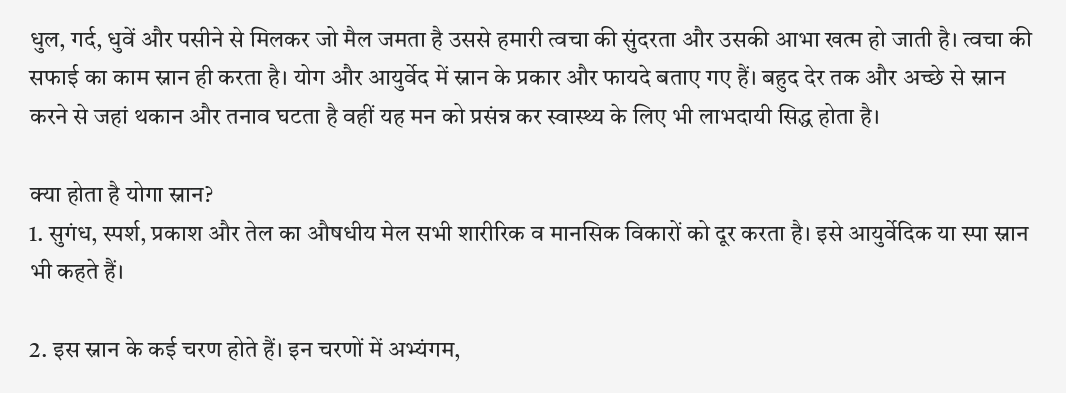धुल, गर्द, धुवें और पसीने से मिलकर जो मैल जमता है उससे हमारी त्वचा की सुंदरता और उसकी आभा खत्म हो जाती है। त्वचा की सफाई का काम स्नान ही करता है। योग और आयुर्वेद में स्नान के प्रकार और फायदे बताए गए हैं। बहुद देर तक और अच्छे से स्नान करने से जहां थकान और तनाव घटता है वहीं यह मन को प्रसंन्न कर स्वास्थ्य के लिए भी लाभदायी सिद्ध होता है।

क्या होता है योगा स्नान?
1. सुगंध, स्पर्श, प्रकाश और तेल का औषधीय मेल सभी शारीरिक व मानसिक विकारों को दूर करता है। इसे आयुर्वेदिक या स्पा स्नान भी कहते हैं।

2. इस स्नान के कई चरण होते हैं। इन चरणों में अभ्यंगम,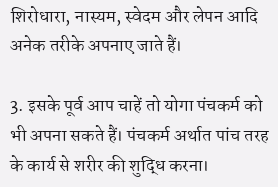शिरोधारा, नास्यम, स्वेदम और लेपन आदि अनेक तरीके अपनाए जाते हैं।

3. इसके पूर्व आप चाहें तो योगा पंचकर्म को भी अपना सकते हैं। पंचकर्म अर्थात पांच तरह के कार्य से शरीर की शुद्धि करना।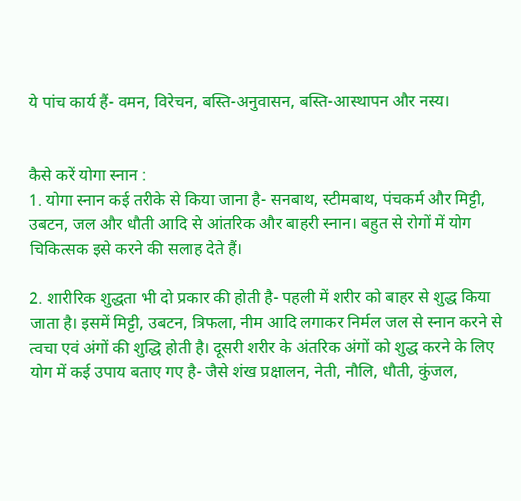ये पांच कार्य हैं- वमन, विरेचन, बस्ति-अनुवासन, बस्ति-आस्‍थापन और नस्य।


कैसे करें योगा स्नान :
1. योगा स्नान कई तरीके से किया जाना है- सनबाथ, स्टीमबाथ, पंचकर्म और मिट्टी, उबटन, जल और धौती आदि से आंतरिक और बाहरी स्नान। बहुत से रोगों में योग‍ चिकित्सक इसे करने की सलाह देते हैं।

2. शारीरिक शुद्धता भी दो प्रकार की होती है- पहली में शरीर को बाहर से शुद्ध किया जाता है। इसमें मिट्टी, उबटन, त्रिफला, नीम आदि लगाकर निर्मल जल से स्नान करने से त्वचा एवं अंगों की शुद्धि होती है। दूसरी शरीर के अंतरिक अंगों को शुद्ध करने के लिए योग में कई उपाय बताए गए है- जैसे शंख प्रक्षालन, नेती, नौलि, धौती, कुंजल,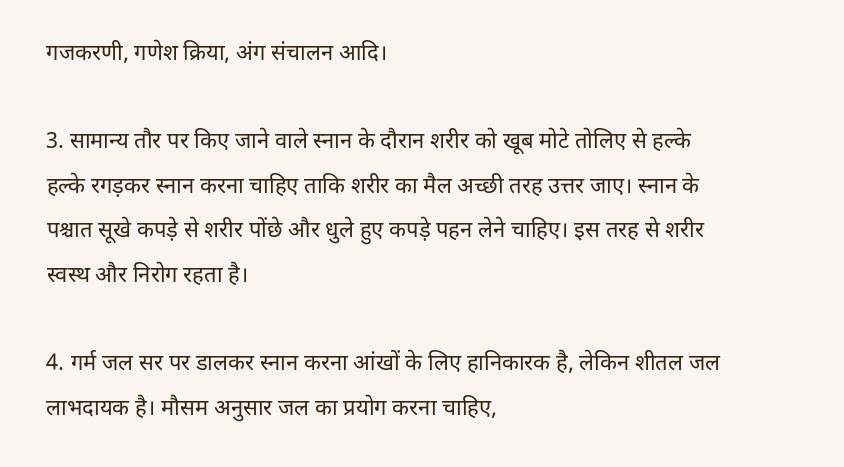गजकरणी, गणेश क्रिया, अंग संचालन आदि।

3. सामान्य तौर पर किए जाने वाले स्नान के दौरान शरीर को खूब मोटे तोलिए से हल्के हल्के रगड़कर स्नान करना चाहिए ताकि शरीर का मैल अच्छी तरह उत्तर जाए। स्नान के पश्चात सूखे कपड़े से शरीर पोंछे और धुले हुए कपड़े पहन लेने चाहिए। इस तरह से शरीर स्वस्थ और निरोग रहता है।

4. गर्म जल सर पर डालकर स्नान करना आंखों के लिए हानिकारक है, लेकिन शीतल जल लाभदायक है। मौसम अनुसार जल का प्रयोग करना चाहिए,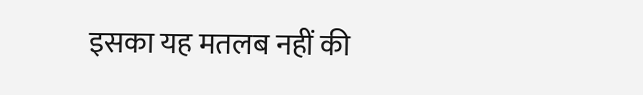इसका यह मतलब नहीं की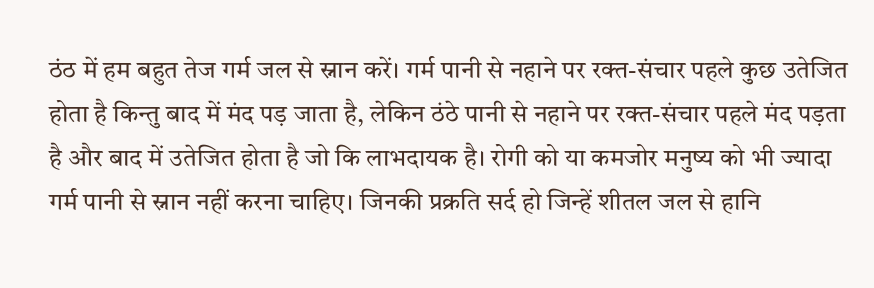ठंठ में हम बहुत तेज गर्म जल से स्नान करें। गर्म पानी से नहाने पर रक्त-संचार पहले कुछ उतेजित होता है किन्तु बाद में मंद पड़ जाता है, लेकिन ठंठे पानी से नहाने पर रक्त-संचार पहले मंद पड़ता है और बाद में उतेजित होता है जो कि लाभदायक है। रोगी को या कमजोर मनुष्य को भी ज्यादा गर्म पानी से स्नान नहीं करना चाहिए। जिनकी प्रक्रति सर्द हो जिन्हें शीतल जल से हानि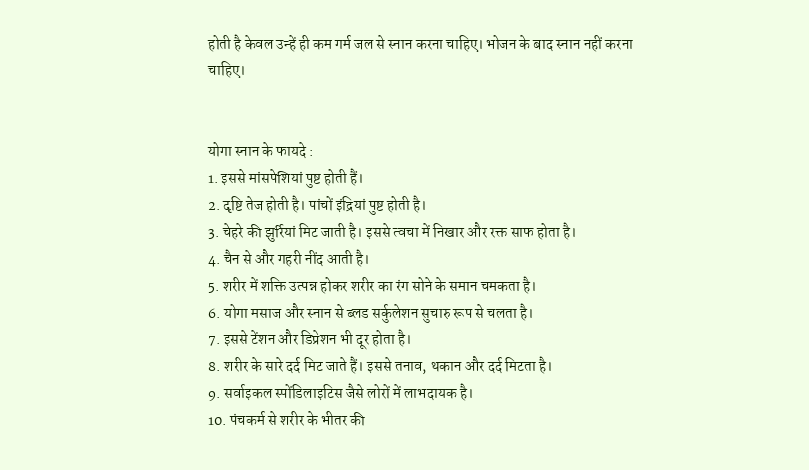होती है केवल उन्हें ही कम गर्म जल से स्नान करना चाहिए। भोजन के बाद स्नान नहीं करना चाहिए।


योगा स्नान के फायदे :
1. इससे मांसपेशियां पुष्ट होती हैं।
2. दृष्टि तेज होती है। पांचों इंद्रियां पुष्ट होती है।
3. चेहरे की झुर्रियां मिट जाती है। इससे त्वचा में निखार और रक्त साफ होता है।
4. चैन से और गहरी नींद आती है।
5. शरीर में शक्ति उत्पन्न होकर शरीर का रंग सोने के समान चमकता है।
6. योगा मसाज और स्नान से ब्लड सर्कुलेशन सुचारु रूप से चलता है।
7. इससे टेंशन और डिप्रेशन भी दूर होता है।
8. शरीर के सारे दर्द मिट जाते हैं। इससे तनाव, थकान और दर्द मिटता है।
9. सर्वाइकल स्पोंडिलाइटिस जैसे लोरों में लाभदायक है।
10. पंचकर्म से शरीर के भीतर की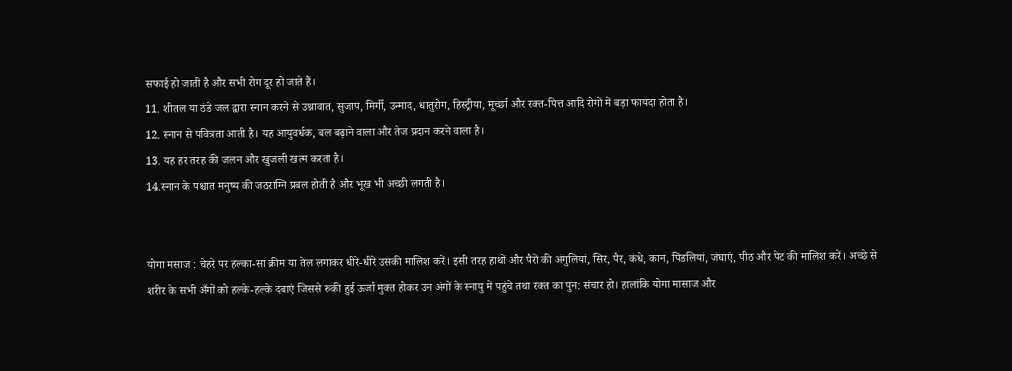सफाई हो जाती है और सभी रोग दूर हो जाते हैं।
11. शीतल या ठंडे जल द्वारा स्नान करने से उश्नावात, सुजाप, मिर्गी, उन्माद, धातुरोग, हिस्ट्रीया, मूर्च्छा और रक्त-पित्त आदि रोगों में बड़ा फायदा होता है।
12. स्नान से पवित्रता आती है। यह आयुवर्धक, बल बढ़ाने वाला और तेज प्रदान करने वाला है।
13. यह हर तरह की जलन और खुजली खत्म करता है।
14.स्नान के पश्चात मनुष्य की जठराग्नि प्रबल होती है और भूख भी अच्छी लगती है।


योगा मसाज : चेहरे पर हल्का-सा क्रीम या तेल लगाकर धीरे-धीरे उसकी मालिश करें। इसी तरह हाथों और पैरों की अंगुलियां, सिर, पैर, कंधे, कान, पिंडलियां, जंघाएं, पीठ और पेट की मालिश करें। अच्छे से शरीर के सभी अँगों को हल्के-हल्के दबाएं जिससे रुकी हुई ऊर्जा मुक्त होकर उन अंगों के स्नायु में पहुंचे तथा रक्त का पुन: संचार हो। हालांकि योगा मासाज और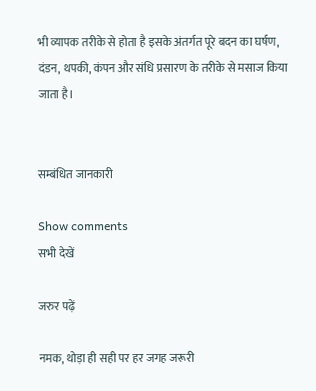भी व्यापक तरीके से होता है इसके अंतर्गत पूरे बदन का घर्षण, दंडन, थपकी, कंपन और संधि प्रसारण के तरीके से मसाज किया जाता है।


सम्बंधित जानकारी

Show comments
सभी देखें

जरुर पढ़ें

नमक, थोड़ा ही सही पर हर जगह जरूरी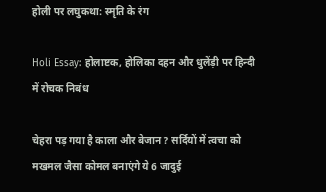होली पर लघुकथा: स्मृति के रंग

Holi Essay: होलाष्टक, होलिका दहन और धुलेंड़ी पर हिन्दी में रोचक निबंध

चेहरा पड़ गया है काला और बेजान? सर्दियों में त्वचा को मखमल जैसा कोमल बनाएंगे ये 6 जादुई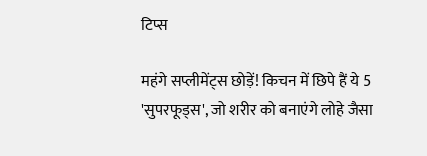टिप्स

महंगे सप्लीमेंट्स छोड़ें! किचन में छिपे हैं ये 5 'सुपरफूड्स', जो शरीर को बनाएंगे लोहे जैसा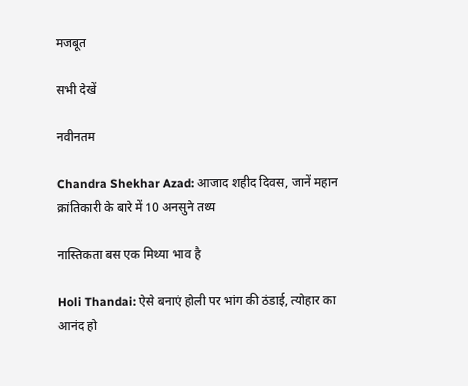मजबूत

सभी देखें

नवीनतम

Chandra Shekhar Azad: आजाद शहीद दिवस, जानें महान क्रांतिकारी के बारे में 10 अनसुने तथ्य

नास्तिकता बस एक मिथ्या भाव है

Holi Thandai: ऐसे बनाएं होली पर भांग की ठंडाई, त्योहार का आनंद हो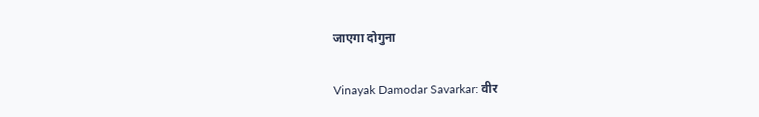जाएगा दोगुना

Vinayak Damodar Savarkar: वीर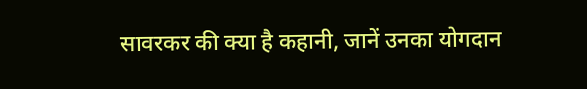सावरकर की क्या है कहानी, जानें उनका योगदान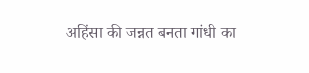अहिंसा की जन्नत बनता गांधी का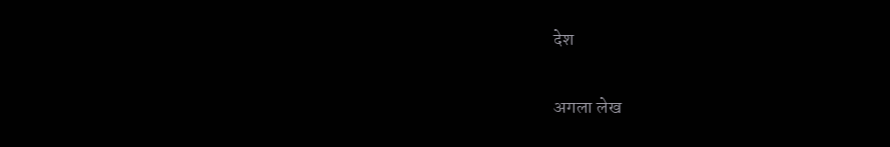देश

अगला लेख